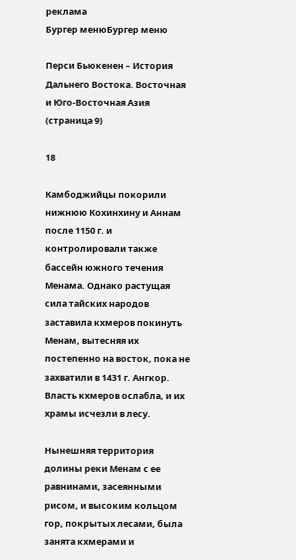реклама
Бургер менюБургер меню

Перси Бьюкенен – История Дальнего Востока. Восточная и Юго-Восточная Азия (страница 9)

18

Камбоджийцы покорили нижнюю Кохинхину и Аннам после 1150 г. и контролировали также бассейн южного течения Менама. Однако растущая сила тайских народов заставила кхмеров покинуть Менам, вытесняя их постепенно на восток, пока не захватили в 1431 г. Ангкор. Власть кхмеров ослабла, и их храмы исчезли в лесу.

Нынешняя территория долины реки Менам с ее равнинами, засеянными рисом, и высоким кольцом гор, покрытых лесами, была занята кхмерами и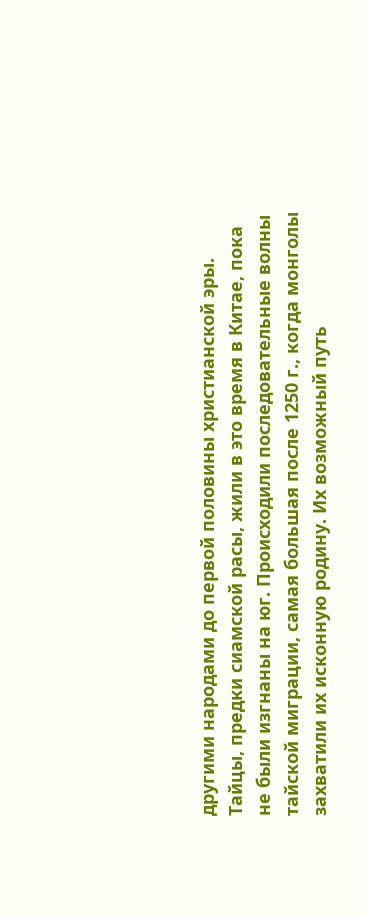другими народами до первой половины христианской эры. Тайцы, предки сиамской расы, жили в это время в Китае, пока не были изгнаны на юг. Происходили последовательные волны тайской миграции, самая большая после 1250 г., когда монголы захватили их исконную родину. Их возможный путь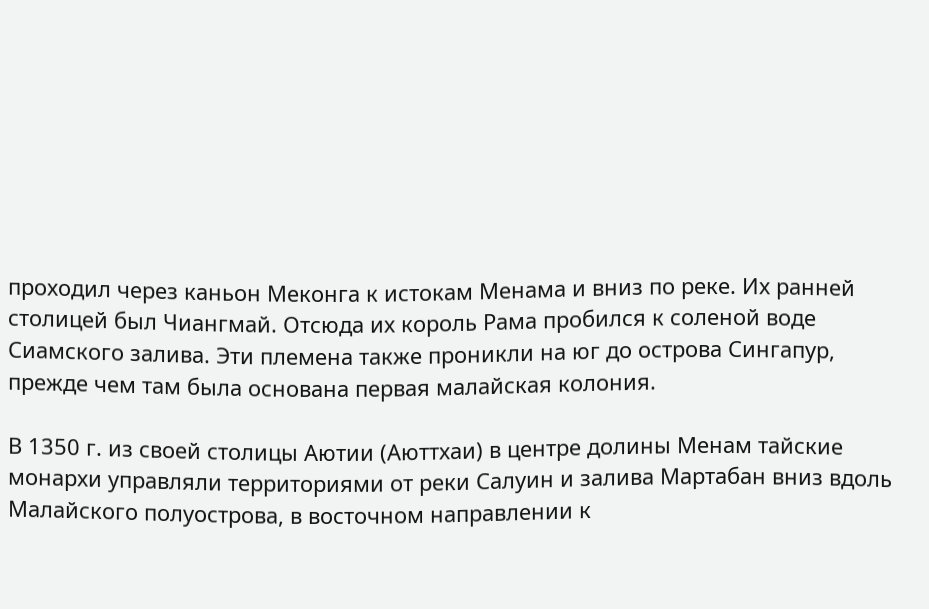проходил через каньон Меконга к истокам Менама и вниз по реке. Их ранней столицей был Чиангмай. Отсюда их король Рама пробился к соленой воде Сиамского залива. Эти племена также проникли на юг до острова Сингапур, прежде чем там была основана первая малайская колония.

В 1350 г. из своей столицы Аютии (Аюттхаи) в центре долины Менам тайские монархи управляли территориями от реки Салуин и залива Мартабан вниз вдоль Малайского полуострова, в восточном направлении к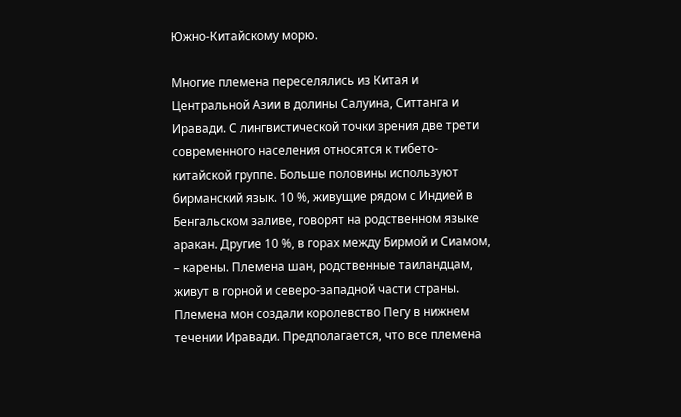Южно-Китайскому морю.

Многие племена переселялись из Китая и Центральной Азии в долины Салуина, Ситтанга и Иравади. С лингвистической точки зрения две трети современного населения относятся к тибето-китайской группе. Больше половины используют бирманский язык. 10 %, живущие рядом с Индией в Бенгальском заливе, говорят на родственном языке аракан. Другие 10 %, в горах между Бирмой и Сиамом, – карены. Племена шан, родственные таиландцам, живут в горной и северо-западной части страны. Племена мон создали королевство Пегу в нижнем течении Иравади. Предполагается, что все племена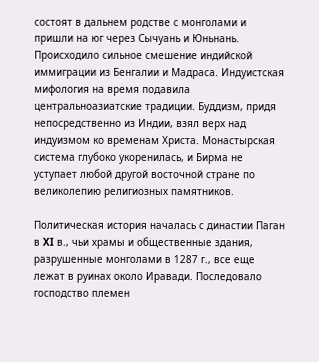состоят в дальнем родстве с монголами и пришли на юг через Сычуань и Юньнань. Происходило сильное смешение индийской иммиграции из Бенгалии и Мадраса. Индуистская мифология на время подавила центральноазиатские традиции. Буддизм, придя непосредственно из Индии, взял верх над индуизмом ко временам Христа. Монастырская система глубоко укоренилась, и Бирма не уступает любой другой восточной стране по великолепию религиозных памятников.

Политическая история началась с династии Паган в XI в., чьи храмы и общественные здания, разрушенные монголами в 1287 г., все еще лежат в руинах около Иравади. Последовало господство племен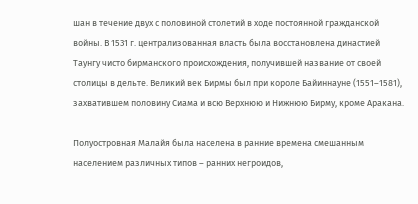шан в течение двух с половиной столетий в ходе постоянной гражданской войны. В 1531 г. централизованная власть была восстановлена династией Таунгу чисто бирманского происхождения, получившей название от своей столицы в дельте. Великий век Бирмы был при короле Байиннауне (1551–1581), захватившем половину Сиама и всю Верхнюю и Нижнюю Бирму, кроме Аракана.

Полуостровная Малайя была населена в ранние времена смешанным населением различных типов – ранних негроидов,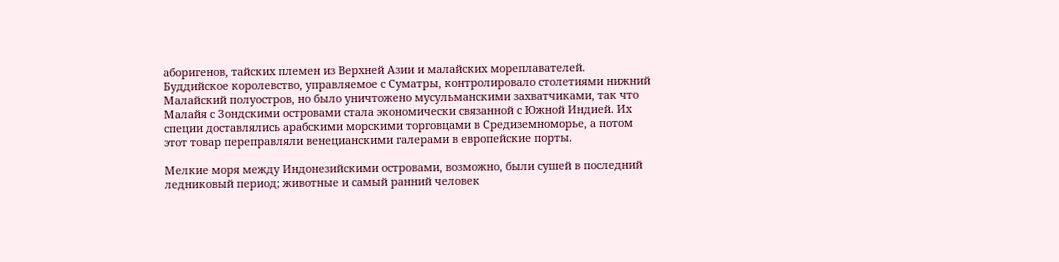аборигенов, тайских племен из Верхней Азии и малайских мореплавателей. Буддийское королевство, управляемое с Суматры, контролировало столетиями нижний Малайский полуостров, но было уничтожено мусульманскими захватчиками, так что Малайя с Зондскими островами стала экономически связанной с Южной Индией. Их специи доставлялись арабскими морскими торговцами в Средиземноморье, а потом этот товар переправляли венецианскими галерами в европейские порты.

Мелкие моря между Индонезийскими островами, возможно, были сушей в последний ледниковый период; животные и самый ранний человек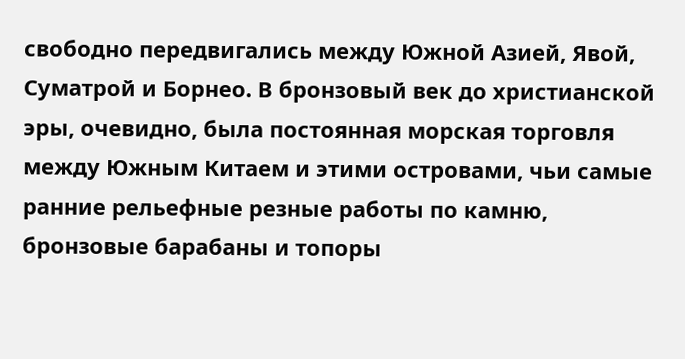свободно передвигались между Южной Азией, Явой, Суматрой и Борнео. В бронзовый век до христианской эры, очевидно, была постоянная морская торговля между Южным Китаем и этими островами, чьи самые ранние рельефные резные работы по камню, бронзовые барабаны и топоры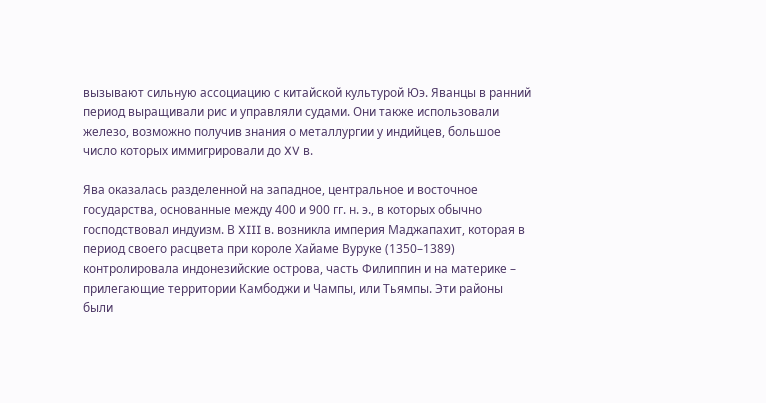вызывают сильную ассоциацию с китайской культурой Юэ. Яванцы в ранний период выращивали рис и управляли судами. Они также использовали железо, возможно получив знания о металлургии у индийцев, большое число которых иммигрировали до XV в.

Ява оказалась разделенной на западное, центральное и восточное государства, основанные между 400 и 900 гг. н. э., в которых обычно господствовал индуизм. В XIII в. возникла империя Маджапахит, которая в период своего расцвета при короле Хайаме Вуруке (1350–1389) контролировала индонезийские острова, часть Филиппин и на материке – прилегающие территории Камбоджи и Чампы, или Тьямпы. Эти районы были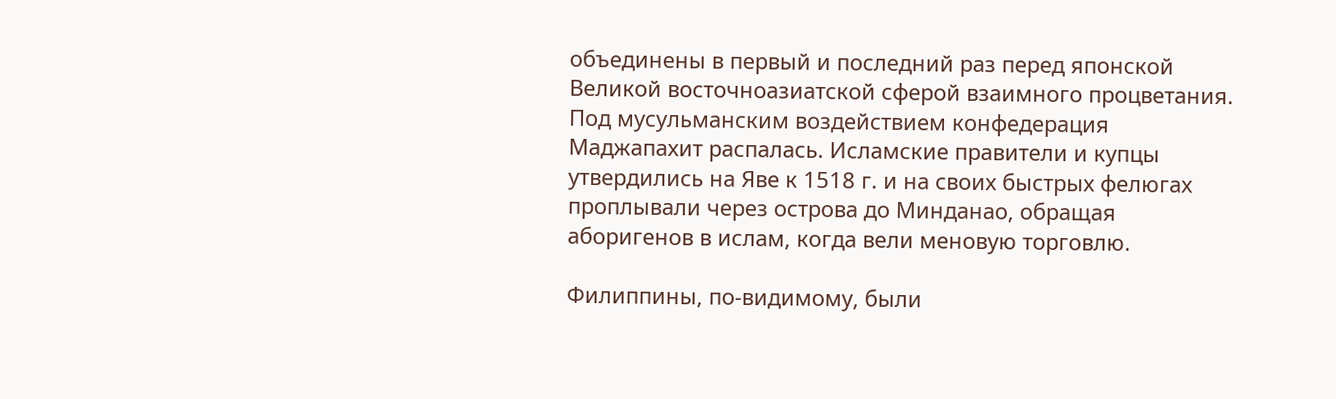объединены в первый и последний раз перед японской Великой восточноазиатской сферой взаимного процветания. Под мусульманским воздействием конфедерация Маджапахит распалась. Исламские правители и купцы утвердились на Яве к 1518 г. и на своих быстрых фелюгах проплывали через острова до Минданао, обращая аборигенов в ислам, когда вели меновую торговлю.

Филиппины, по-видимому, были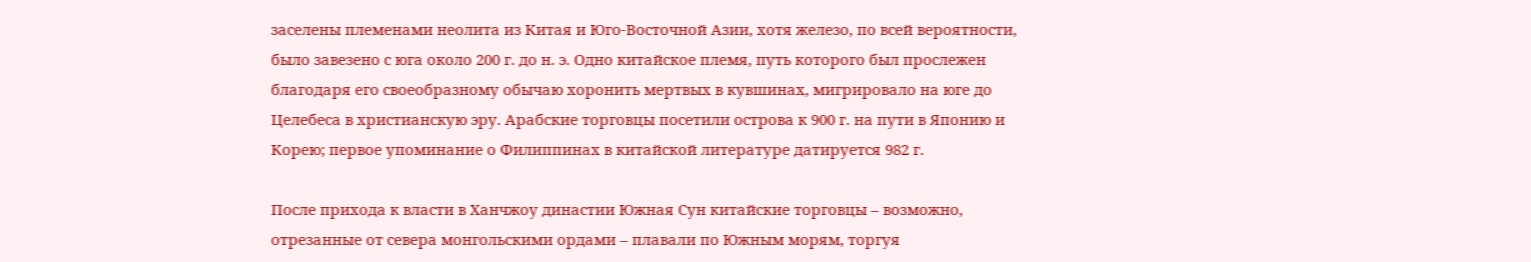заселены племенами неолита из Китая и Юго-Восточной Азии, хотя железо, по всей вероятности, было завезено с юга около 200 г. до н. э. Одно китайское племя, путь которого был прослежен благодаря его своеобразному обычаю хоронить мертвых в кувшинах, мигрировало на юге до Целебеса в христианскую эру. Арабские торговцы посетили острова к 900 г. на пути в Японию и Корею; первое упоминание о Филиппинах в китайской литературе датируется 982 г.

После прихода к власти в Ханчжоу династии Южная Сун китайские торговцы – возможно, отрезанные от севера монгольскими ордами – плавали по Южным морям, торгуя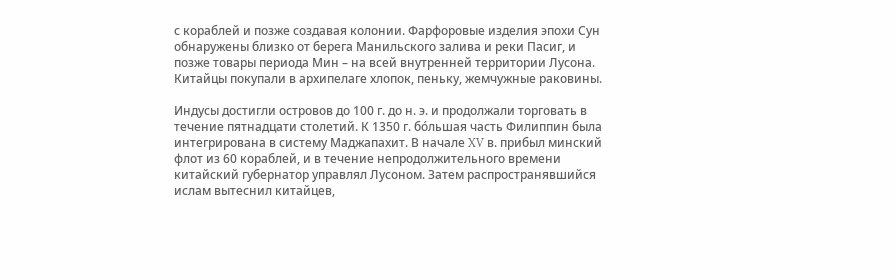с кораблей и позже создавая колонии. Фарфоровые изделия эпохи Сун обнаружены близко от берега Манильского залива и реки Пасиг, и позже товары периода Мин – на всей внутренней территории Лусона. Китайцы покупали в архипелаге хлопок, пеньку, жемчужные раковины.

Индусы достигли островов до 100 г. до н. э. и продолжали торговать в течение пятнадцати столетий. К 1350 г. бо́льшая часть Филиппин была интегрирована в систему Маджапахит. В начале XV в. прибыл минский флот из 60 кораблей, и в течение непродолжительного времени китайский губернатор управлял Лусоном. Затем распространявшийся ислам вытеснил китайцев,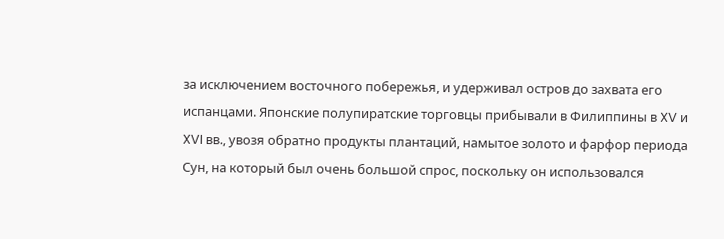за исключением восточного побережья, и удерживал остров до захвата его испанцами. Японские полупиратские торговцы прибывали в Филиппины в XV и XVI вв., увозя обратно продукты плантаций, намытое золото и фарфор периода Сун, на который был очень большой спрос, поскольку он использовался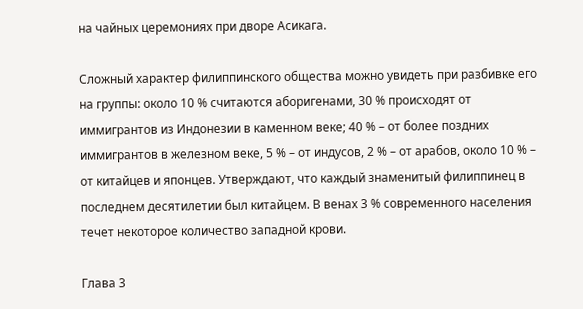на чайных церемониях при дворе Асикага.

Сложный характер филиппинского общества можно увидеть при разбивке его на группы: около 10 % считаются аборигенами, 30 % происходят от иммигрантов из Индонезии в каменном веке; 40 % – от более поздних иммигрантов в железном веке, 5 % – от индусов, 2 % – от арабов, около 10 % – от китайцев и японцев. Утверждают, что каждый знаменитый филиппинец в последнем десятилетии был китайцем. В венах 3 % современного населения течет некоторое количество западной крови.

Глава 3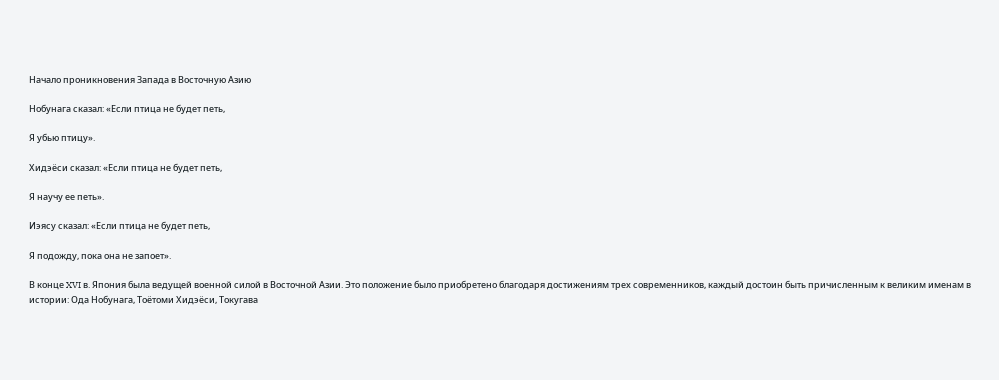Начало проникновения Запада в Восточную Азию

Нобунага сказал: «Если птица не будет петь,

Я убью птицу».

Хидэёси сказал: «Если птица не будет петь,

Я научу ее петь».

Иэясу сказал: «Если птица не будет петь,

Я подожду, пока она не запоет».

В конце XVI в. Япония была ведущей военной силой в Восточной Азии. Это положение было приобретено благодаря достижениям трех современников, каждый достоин быть причисленным к великим именам в истории: Ода Нобунага, Тоётоми Хидэёси, Токугава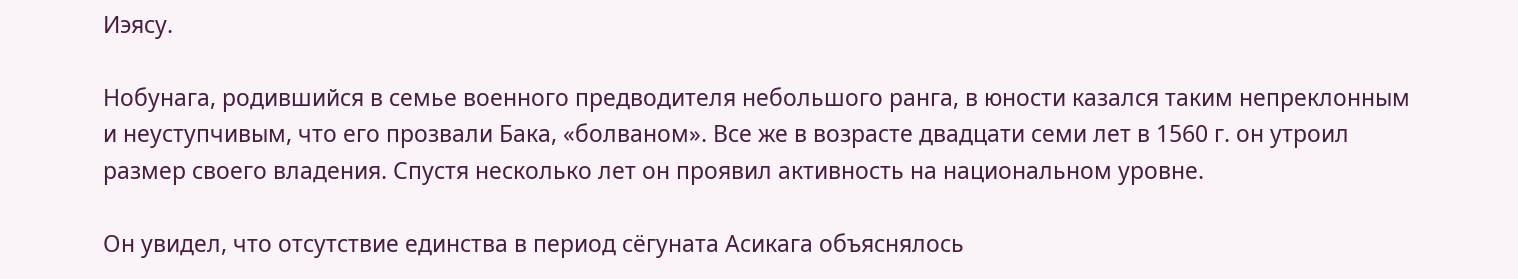Иэясу.

Нобунага, родившийся в семье военного предводителя небольшого ранга, в юности казался таким непреклонным и неуступчивым, что его прозвали Бака, «болваном». Все же в возрасте двадцати семи лет в 1560 г. он утроил размер своего владения. Спустя несколько лет он проявил активность на национальном уровне.

Он увидел, что отсутствие единства в период сёгуната Асикага объяснялось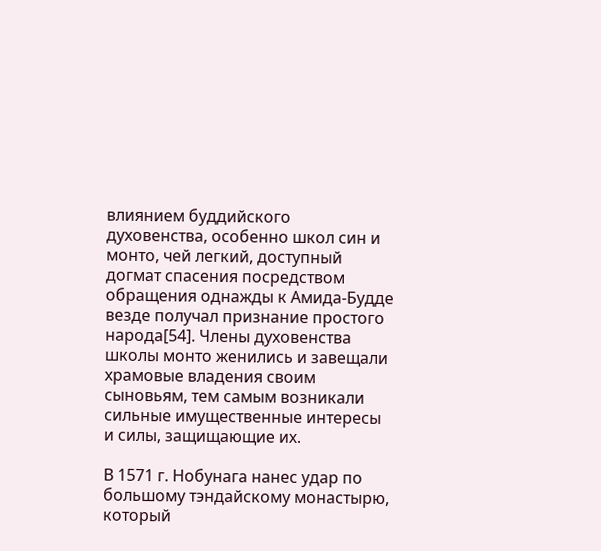влиянием буддийского духовенства, особенно школ син и монто, чей легкий, доступный догмат спасения посредством обращения однажды к Амида-Будде везде получал признание простого народа[54]. Члены духовенства школы монто женились и завещали храмовые владения своим сыновьям, тем самым возникали сильные имущественные интересы и силы, защищающие их.

В 1571 г. Нобунага нанес удар по большому тэндайскому монастырю, который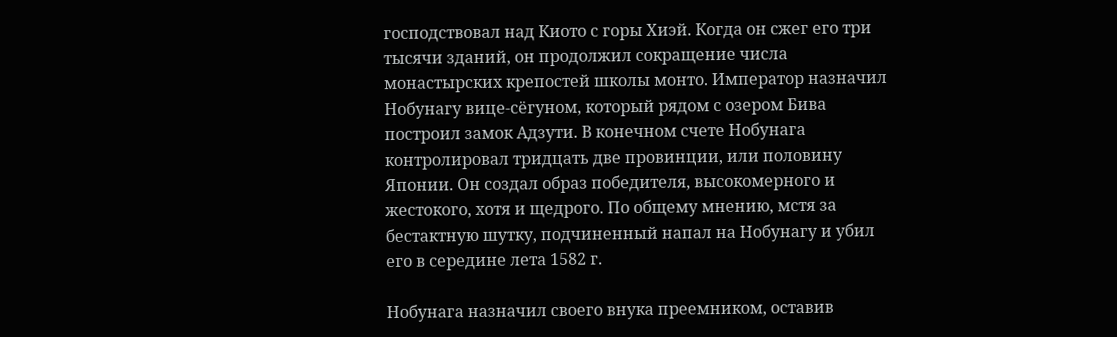господствовал над Киото с горы Хиэй. Когда он сжег его три тысячи зданий, он продолжил сокращение числа монастырских крепостей школы монто. Император назначил Нобунагу вице-сёгуном, который рядом с озером Бива построил замок Адзути. В конечном счете Нобунага контролировал тридцать две провинции, или половину Японии. Он создал образ победителя, высокомерного и жестокого, хотя и щедрого. По общему мнению, мстя за бестактную шутку, подчиненный напал на Нобунагу и убил его в середине лета 1582 г.

Нобунага назначил своего внука преемником, оставив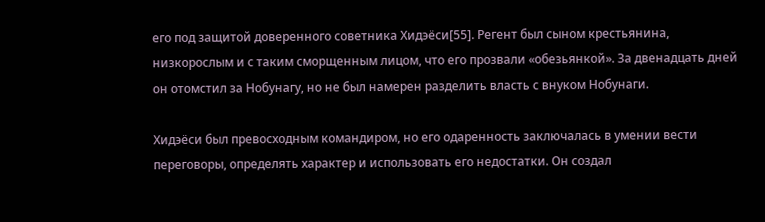его под защитой доверенного советника Хидэёси[55]. Регент был сыном крестьянина, низкорослым и с таким сморщенным лицом, что его прозвали «обезьянкой». За двенадцать дней он отомстил за Нобунагу, но не был намерен разделить власть с внуком Нобунаги.

Хидэёси был превосходным командиром, но его одаренность заключалась в умении вести переговоры, определять характер и использовать его недостатки. Он создал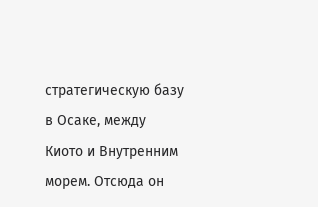стратегическую базу в Осаке, между Киото и Внутренним морем. Отсюда он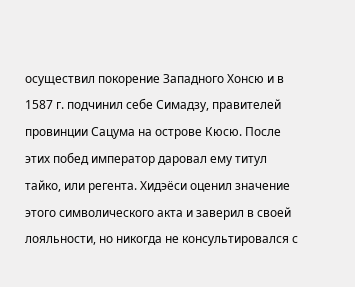осуществил покорение Западного Хонсю и в 1587 г. подчинил себе Симадзу, правителей провинции Сацума на острове Кюсю. После этих побед император даровал ему титул тайко, или регента. Хидэёси оценил значение этого символического акта и заверил в своей лояльности, но никогда не консультировался с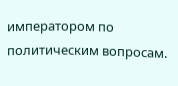императором по политическим вопросам.